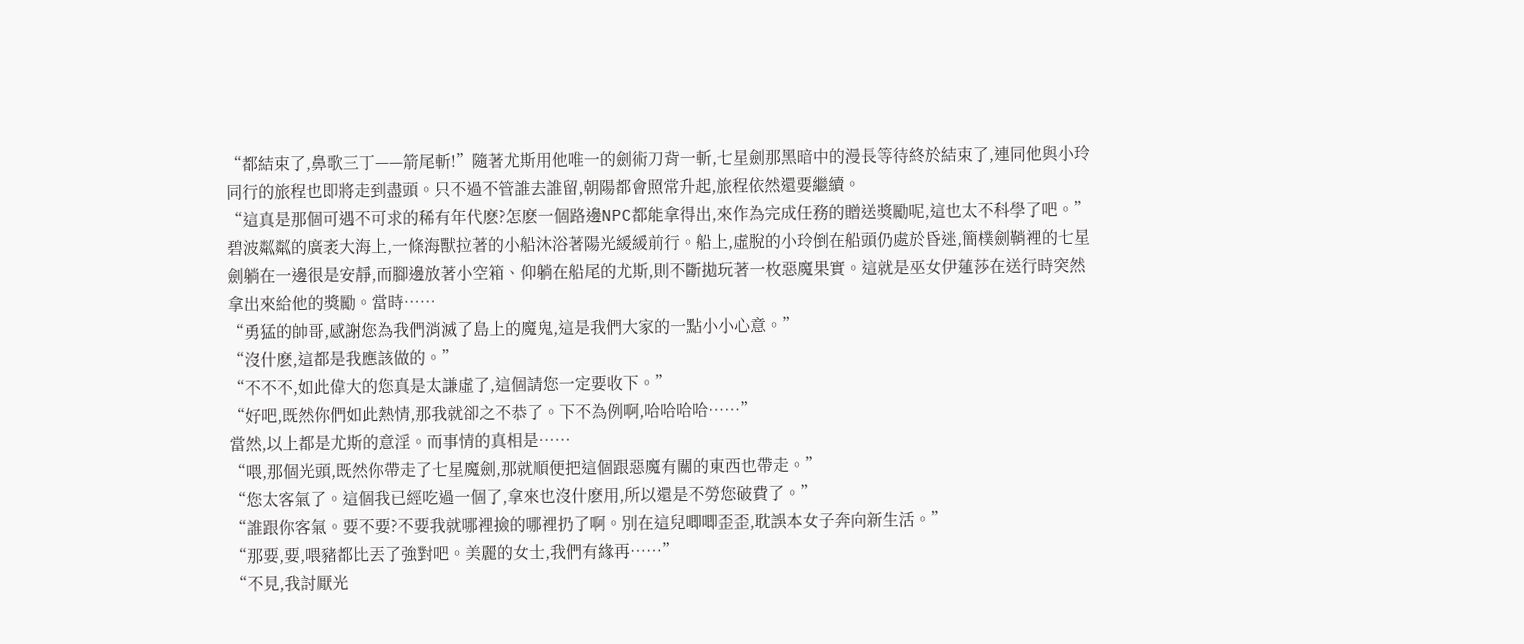“都結束了,鼻歌三丁——箭尾斬!”隨著尤斯用他唯一的劍術刀背一斬,七星劍那黑暗中的漫長等待終於結束了,連同他與小玲同行的旅程也即將走到盡頭。只不過不管誰去誰留,朝陽都會照常升起,旅程依然還要繼續。
“這真是那個可遇不可求的稀有年代麽?怎麽一個路邊NPC都能拿得出,來作為完成任務的贈送獎勵呢,這也太不科學了吧。”碧波粼粼的廣袤大海上,一條海獸拉著的小船沐浴著陽光緩緩前行。船上,虛脫的小玲倒在船頭仍處於昏迷,簡樸劍鞘裡的七星劍躺在一邊很是安靜,而腳邊放著小空箱、仰躺在船尾的尤斯,則不斷拋玩著一枚惡魔果實。這就是巫女伊蓮莎在送行時突然拿出來給他的獎勵。當時……
“勇猛的帥哥,感謝您為我們消滅了島上的魔鬼,這是我們大家的一點小小心意。”
“沒什麽,這都是我應該做的。”
“不不不,如此偉大的您真是太謙虛了,這個請您一定要收下。”
“好吧,既然你們如此熱情,那我就卻之不恭了。下不為例啊,哈哈哈哈……”
當然,以上都是尤斯的意淫。而事情的真相是……
“喂,那個光頭,既然你帶走了七星魔劍,那就順便把這個跟惡魔有關的東西也帶走。”
“您太客氣了。這個我已經吃過一個了,拿來也沒什麽用,所以還是不勞您破費了。”
“誰跟你客氣。要不要?不要我就哪裡撿的哪裡扔了啊。別在這兒唧唧歪歪,耽誤本女子奔向新生活。”
“那要,要,喂豬都比丟了強對吧。美麗的女士,我們有緣再……”
“不見,我討厭光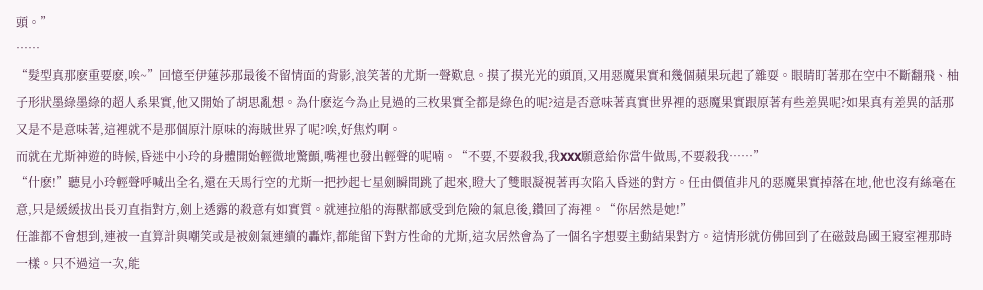頭。”
……
“髮型真那麽重要麽,唉~”回憶至伊蓮莎那最後不留情面的背影,浪笑著的尤斯一聲歎息。摸了摸光光的頭頂,又用惡魔果實和幾個蘋果玩起了雜耍。眼睛盯著那在空中不斷翻飛、柚子形狀墨綠墨綠的超人系果實,他又開始了胡思亂想。為什麽迄今為止見過的三枚果實全都是綠色的呢?這是否意味著真實世界裡的惡魔果實跟原著有些差異呢?如果真有差異的話那又是不是意味著,這裡就不是那個原汁原味的海賊世界了呢?唉,好焦灼啊。
而就在尤斯神遊的時候,昏迷中小玲的身體開始輕微地驚顫,嘴裡也發出輕聲的呢喃。“不要,不要殺我,我XXX願意給你當牛做馬,不要殺我……”
“什麽!”聽見小玲輕聲呼喊出全名,還在天馬行空的尤斯一把抄起七星劍瞬間跳了起來,瞪大了雙眼凝視著再次陷入昏迷的對方。任由價值非凡的惡魔果實掉落在地,他也沒有絲毫在意,只是緩緩拔出長刃直指對方,劍上透露的殺意有如實質。就連拉船的海獸都感受到危險的氣息後,鑽回了海裡。“你居然是她!”
任誰都不會想到,連被一直算計與嘲笑或是被劍氣連續的轟炸,都能留下對方性命的尤斯,這次居然會為了一個名字想要主動結果對方。這情形就仿佛回到了在磁鼓島國王寢室裡那時一樣。只不過這一次,能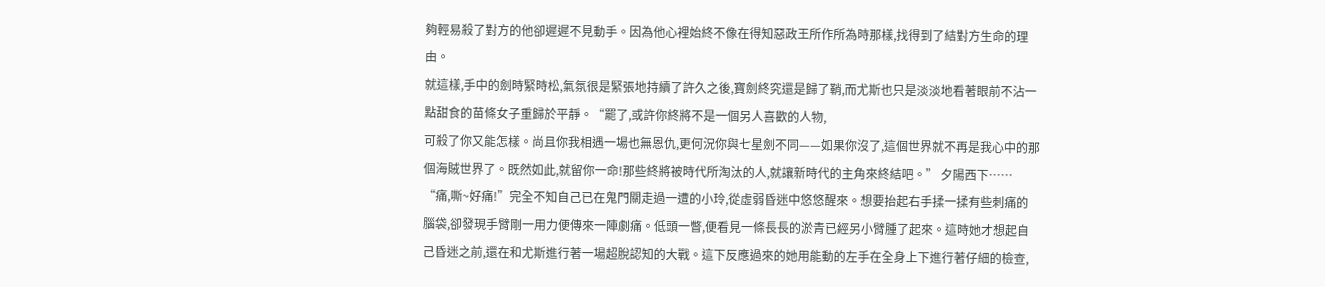夠輕易殺了對方的他卻遲遲不見動手。因為他心裡始終不像在得知惡政王所作所為時那樣,找得到了結對方生命的理由。
就這樣,手中的劍時緊時松,氣氛很是緊張地持續了許久之後,寶劍終究還是歸了鞘,而尤斯也只是淡淡地看著眼前不沾一點甜食的苗條女子重歸於平靜。“罷了,或許你終將不是一個另人喜歡的人物,
可殺了你又能怎樣。尚且你我相遇一場也無恩仇,更何況你與七星劍不同——如果你沒了,這個世界就不再是我心中的那個海賊世界了。既然如此,就留你一命!那些終將被時代所淘汰的人,就讓新時代的主角來終結吧。” 夕陽西下……
“痛,嘶~好痛!”完全不知自己已在鬼門關走過一遭的小玲,從虛弱昏迷中悠悠醒來。想要抬起右手揉一揉有些刺痛的腦袋,卻發現手臂剛一用力便傳來一陣劇痛。低頭一瞥,便看見一條長長的淤青已經另小臂腫了起來。這時她才想起自己昏迷之前,還在和尤斯進行著一場超脫認知的大戰。這下反應過來的她用能動的左手在全身上下進行著仔細的檢查,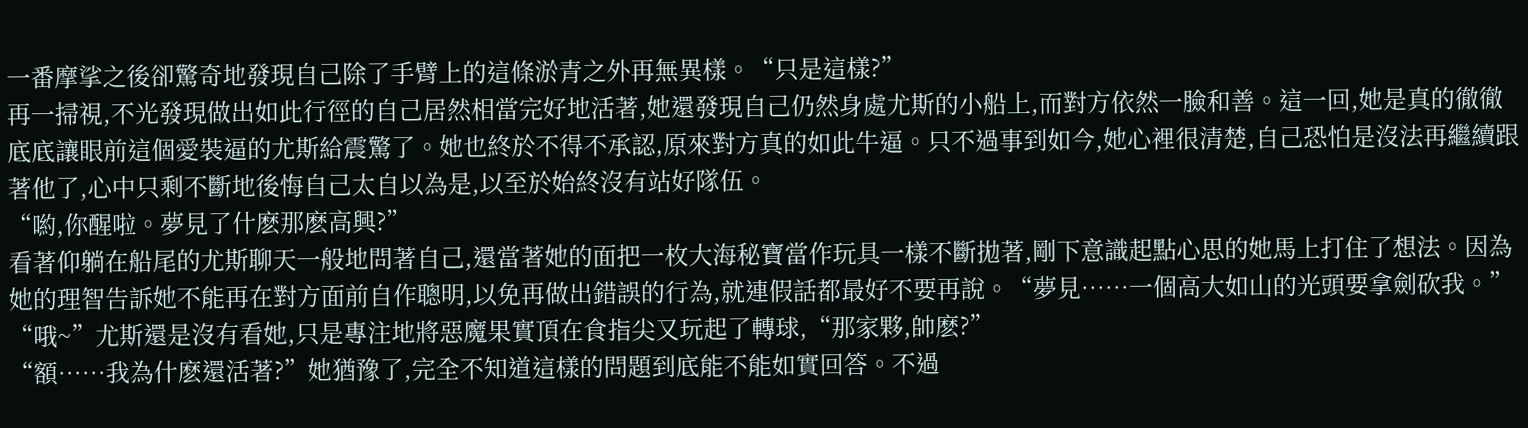一番摩挲之後卻驚奇地發現自己除了手臂上的這條淤青之外再無異樣。“只是這樣?”
再一掃視,不光發現做出如此行徑的自己居然相當完好地活著,她還發現自己仍然身處尤斯的小船上,而對方依然一臉和善。這一回,她是真的徹徹底底讓眼前這個愛裝逼的尤斯給震驚了。她也終於不得不承認,原來對方真的如此牛逼。只不過事到如今,她心裡很清楚,自己恐怕是沒法再繼續跟著他了,心中只剩不斷地後悔自己太自以為是,以至於始終沒有站好隊伍。
“喲,你醒啦。夢見了什麽那麽高興?”
看著仰躺在船尾的尤斯聊天一般地問著自己,還當著她的面把一枚大海秘寶當作玩具一樣不斷拋著,剛下意識起點心思的她馬上打住了想法。因為她的理智告訴她不能再在對方面前自作聰明,以免再做出錯誤的行為,就連假話都最好不要再說。“夢見……一個高大如山的光頭要拿劍砍我。”
“哦~”尤斯還是沒有看她,只是專注地將惡魔果實頂在食指尖又玩起了轉球,“那家夥,帥麽?”
“額……我為什麽還活著?”她猶豫了,完全不知道這樣的問題到底能不能如實回答。不過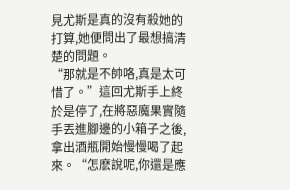見尤斯是真的沒有殺她的打算,她便問出了最想搞清楚的問題。
“那就是不帥咯,真是太可惜了。”這回尤斯手上終於是停了,在將惡魔果實隨手丟進腳邊的小箱子之後,拿出酒瓶開始慢慢喝了起來。“怎麽說呢,你還是應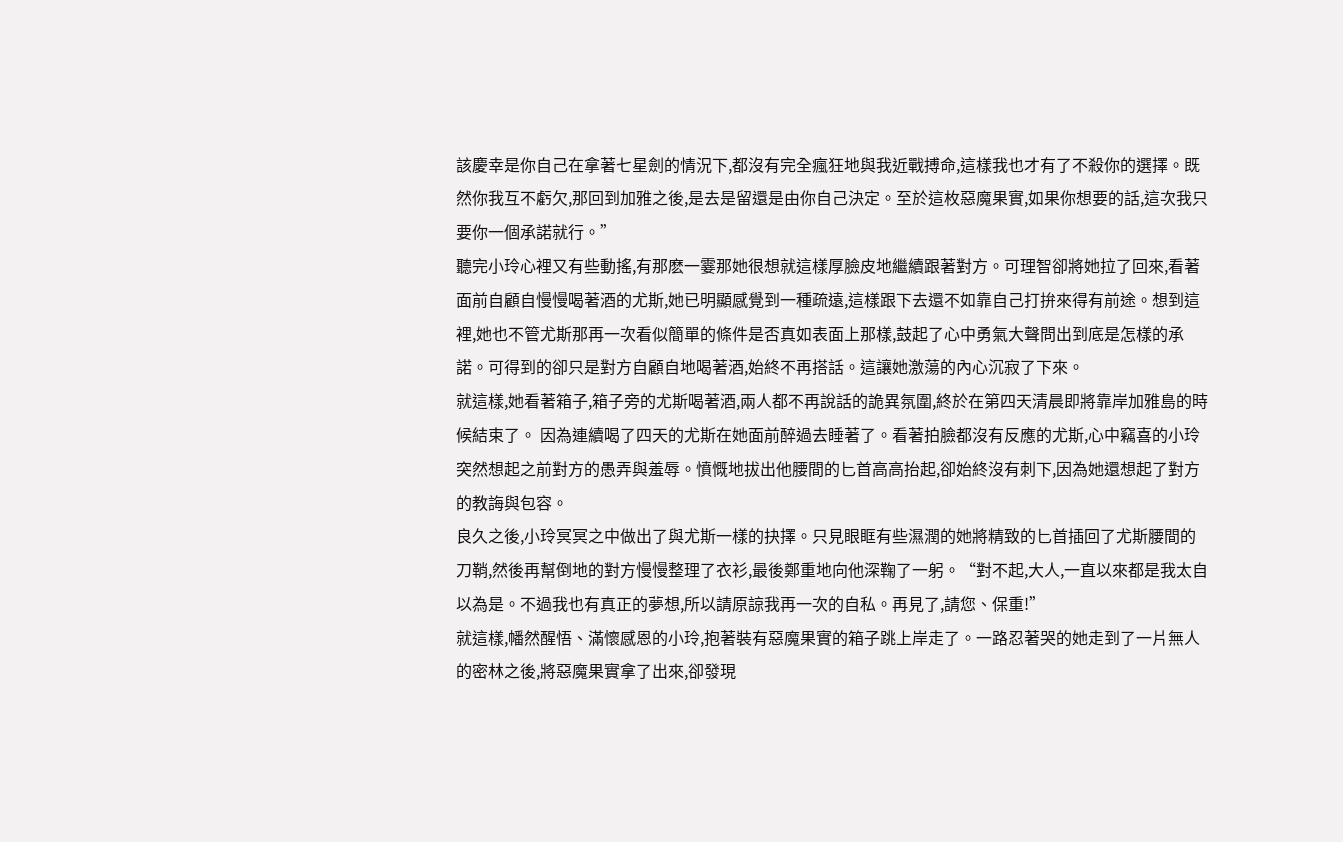該慶幸是你自己在拿著七星劍的情況下,都沒有完全瘋狂地與我近戰搏命,這樣我也才有了不殺你的選擇。既然你我互不虧欠,那回到加雅之後,是去是留還是由你自己決定。至於這枚惡魔果實,如果你想要的話,這次我只要你一個承諾就行。”
聽完小玲心裡又有些動搖,有那麽一霎那她很想就這樣厚臉皮地繼續跟著對方。可理智卻將她拉了回來,看著面前自顧自慢慢喝著酒的尤斯,她已明顯感覺到一種疏遠,這樣跟下去還不如靠自己打拚來得有前途。想到這裡,她也不管尤斯那再一次看似簡單的條件是否真如表面上那樣,鼓起了心中勇氣大聲問出到底是怎樣的承諾。可得到的卻只是對方自顧自地喝著酒,始終不再搭話。這讓她激蕩的內心沉寂了下來。
就這樣,她看著箱子,箱子旁的尤斯喝著酒,兩人都不再說話的詭異氛圍,終於在第四天清晨即將靠岸加雅島的時候結束了。 因為連續喝了四天的尤斯在她面前醉過去睡著了。看著拍臉都沒有反應的尤斯,心中竊喜的小玲突然想起之前對方的愚弄與羞辱。憤慨地拔出他腰間的匕首高高抬起,卻始終沒有刺下,因為她還想起了對方的教誨與包容。
良久之後,小玲冥冥之中做出了與尤斯一樣的抉擇。只見眼眶有些濕潤的她將精致的匕首插回了尤斯腰間的刀鞘,然後再幫倒地的對方慢慢整理了衣衫,最後鄭重地向他深鞠了一躬。“對不起,大人,一直以來都是我太自以為是。不過我也有真正的夢想,所以請原諒我再一次的自私。再見了,請您、保重!”
就這樣,幡然醒悟、滿懷感恩的小玲,抱著裝有惡魔果實的箱子跳上岸走了。一路忍著哭的她走到了一片無人的密林之後,將惡魔果實拿了出來,卻發現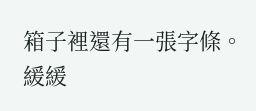箱子裡還有一張字條。緩緩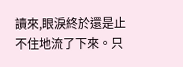讀來,眼淚終於還是止不住地流了下來。只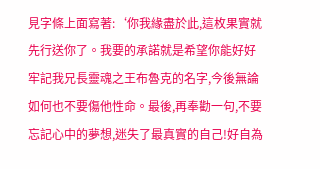見字條上面寫著:‘你我緣盡於此,這枚果實就先行送你了。我要的承諾就是希望你能好好牢記我兄長靈魂之王布魯克的名字,今後無論如何也不要傷他性命。最後,再奉勸一句,不要忘記心中的夢想,迷失了最真實的自己!好自為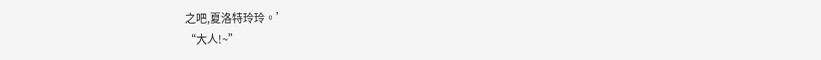之吧,夏洛特玲玲。’
“大人!~”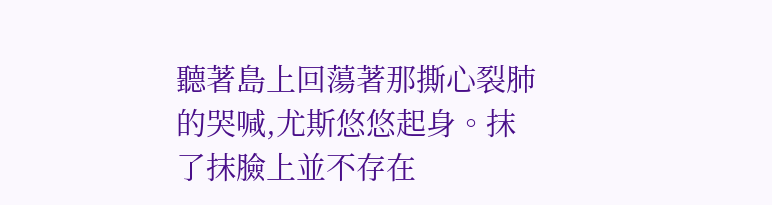聽著島上回蕩著那撕心裂肺的哭喊,尤斯悠悠起身。抹了抹臉上並不存在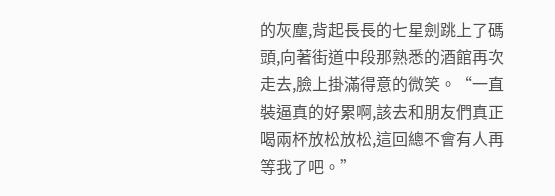的灰塵,背起長長的七星劍跳上了碼頭,向著街道中段那熟悉的酒館再次走去,臉上掛滿得意的微笑。“一直裝逼真的好累啊,該去和朋友們真正喝兩杯放松放松,這回總不會有人再等我了吧。”